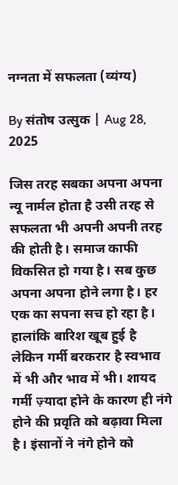नग्नता में सफलता (व्यंग्य)

By संतोष उत्सुक | Aug 28, 2025

जिस तरह सबका अपना अपना न्यू नार्मल होता है उसी तरह से सफलता भी अपनी अपनी तरह की होती है। समाज काफी विकसित हो गया है। सब कुछ अपना अपना होने लगा है। हर एक का सपना सच हो रहा है। हालांकि बारिश खूब हुई है लेकिन गर्मी बरकरार है स्वभाव में भी और भाव में भी। शायद गर्मी ज़्यादा होने के कारण ही नंगे होने की प्रवृति को बढ़ावा मिला है। इंसानों ने नंगे होने को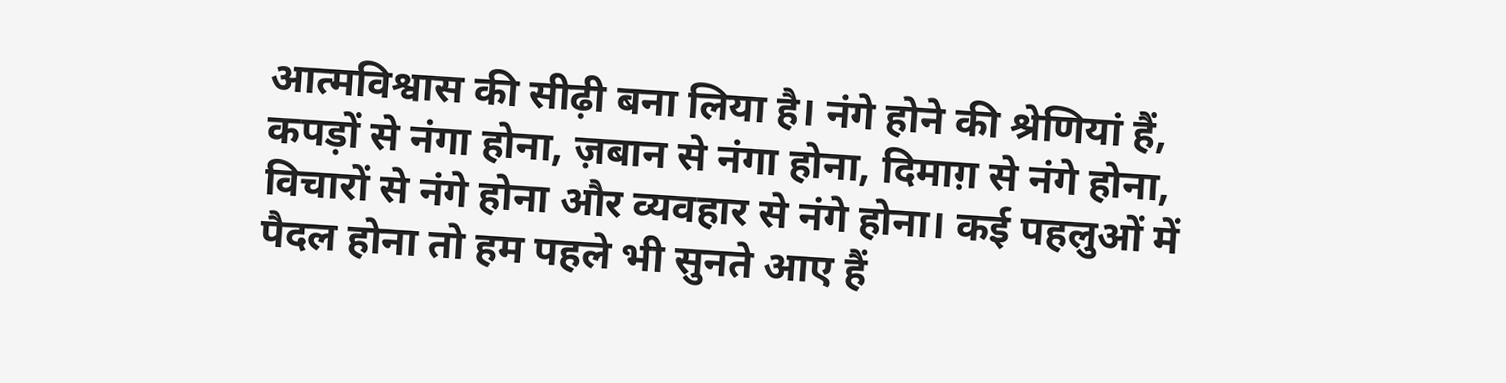आत्मविश्वास की सीढ़ी बना लिया है। नंगे होने की श्रेणियां हैं, कपड़ों से नंगा होना, ज़बान से नंगा होना, दिमाग़ से नंगे होना, विचारों से नंगे होना और व्यवहार से नंगे होना। कई पहलुओं में पैदल होना तो हम पहले भी सुनते आए हैं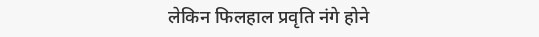लेकिन फिलहाल प्रवृति नंगे होने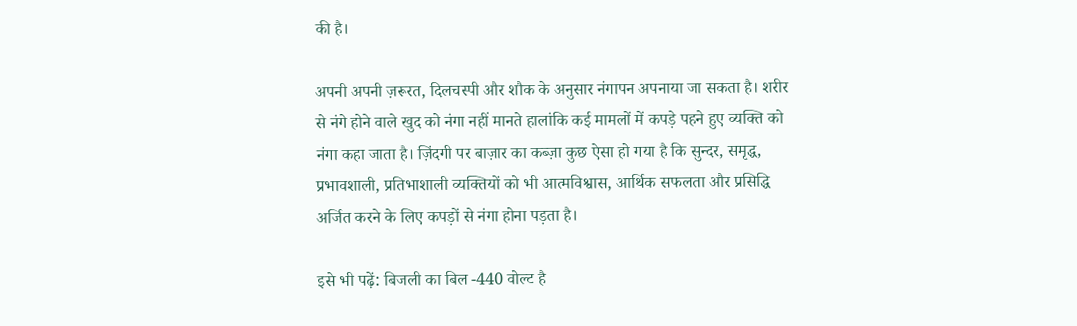की है।

अपनी अपनी ज़रूरत, दिलचस्पी और शौक के अनुसार नंगापन अपनाया जा सकता है। शरीर से नंगे होने वाले खुद को नंगा नहीं मानते हालांकि कई मामलों में कपड़े पहने हुए व्यक्ति को नंगा कहा जाता है। ज़िंदगी पर बाज़ार का कब्ज़ा कुछ ऐसा हो गया है कि सुन्दर, समृद्ध, प्रभावशाली, प्रतिभाशाली व्यक्तियों को भी आत्मविश्वास, आर्थिक सफलता और प्रसिद्धि अर्जित करने के लिए कपड़ों से नंगा होना पड़ता है।

इसे भी पढ़ें: बिजली का बिल -440 वोल्ट है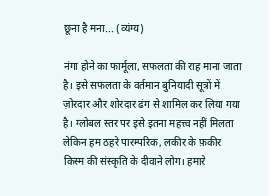छूना है मना... (व्यंग्य)

नंगा होने का फार्मूला, सफलता की राह माना जाता है। इसे सफलता के वर्तमान बुनियादी सूत्रों में ज़ोरदार और शोरदार ढंग से शामिल कर लिया गया है। ग्लोबल स्तर पर इसे इतना महत्त्व नहीं मिलता लेकिन हम ठहरे पारम्परिक, लकीर के फ़कीर किस्म की संस्कृति के दीवाने लोग। हमारे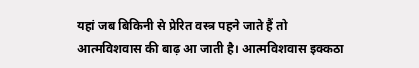यहां जब बिकिनी से प्रेरित वस्त्र पहने जाते हैं तो आत्मविशवास की बाढ़ आ जाती है। आत्मविशवास इक्कठा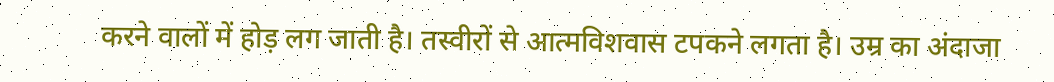करने वालों में होड़ लग जाती है। तस्वीरों से आत्मविशवास टपकने लगता है। उम्र का अंदाजा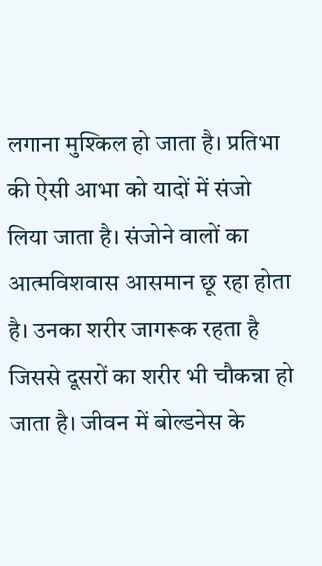लगाना मुश्किल हो जाता है। प्रतिभा की ऐसी आभा को यादों में संजो लिया जाता है। संजोने वालों का आत्मविशवास आसमान छू रहा होता है। उनका शरीर जागरूक रहता है जिससे दूसरों का शरीर भी चौकन्ना हो जाता है। जीवन में बोल्डनेस के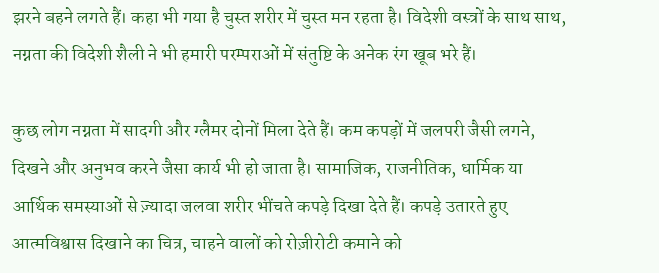झरने बहने लगते हैं। कहा भी गया है चुस्त शरीर में चुस्त मन रहता है। विदेशी वस्त्रों के साथ साथ, नग्नता की विदेशी शैली ने भी हमारी परम्पराओं में संतुष्टि के अनेक रंग खूब भरे हैं।

कुछ लोग नग्नता में सादगी और ग्लैमर दोनों मिला देते हैं। कम कपड़ों में जलपरी जैसी लगने, दिखने और अनुभव करने जैसा कार्य भी हो जाता है। सामाजिक, राजनीतिक, धार्मिक या आर्थिक समस्याओं से ज़्यादा जलवा शरीर भींचते कपड़े दिखा देते हैं। कपड़े उतारते हुए आत्मविश्वास दिखाने का चित्र, चाहने वालों को रोज़ीरोटी कमाने को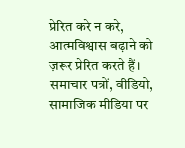प्रेरित करे न करे, आत्मविश्वास बढ़ाने को ज़रूर प्रेरित करते हैं। समाचार पत्रों, वीडियो, सामाजिक मीडिया पर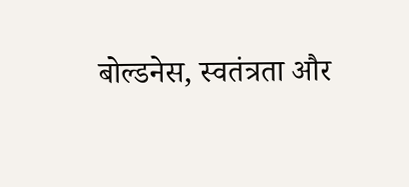बोल्डनेस, स्वतंत्रता और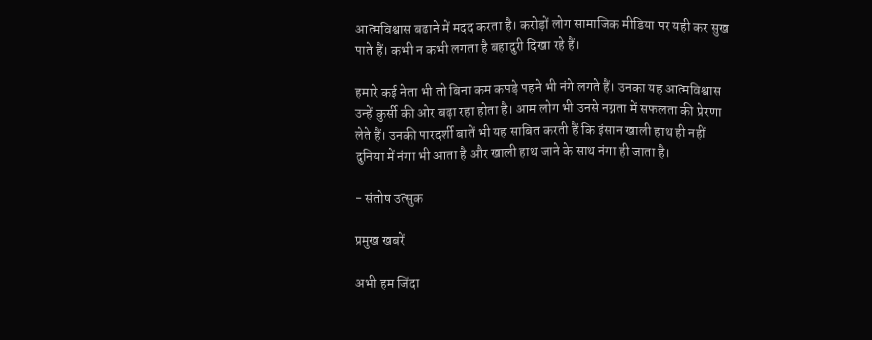आत्मविश्वास बढाने में मदद करता है। करोड़ों लोग सामाजिक मीडिया पर यही कर सुख पाते हैं। कभी न कभी लगता है बहादुरी दिखा रहे हैं।

हमारे कई नेता भी तो बिना कम कपड़े पहने भी नंगे लगते हैं। उनका यह आत्मविश्वास उन्हें कुर्सी की ओर बढ़ा रहा होता है। आम लोग भी उनसे नग्नता में सफलता की प्रेरणा लेते हैं। उनकी पारदर्शी बातें भी यह साबित करती हैं कि इंसान खाली हाथ ही नहीं दुनिया में नंगा भी आता है और खाली हाथ जाने के साथ नंगा ही जाता है।

- संतोष उत्सुक

प्रमुख खबरें

अभी हम जिंदा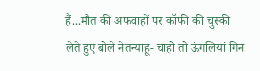हैं...मौत की अफवाहों पर कॉफी की चुस्की लेते हुए बोले नेतन्याहू- चाहो तो ऊंगलियां गिन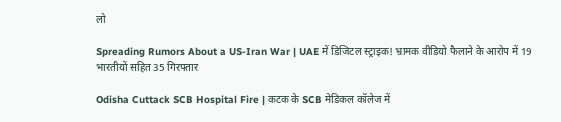लो

Spreading Rumors About a US-Iran War | UAE में डिजिटल स्ट्राइक! भ्रामक वीडियो फैलाने के आरोप में 19 भारतीयों सहित 35 गिरफ्तार

Odisha Cuttack SCB Hospital Fire | कटक के SCB मेडिकल कॉलेज में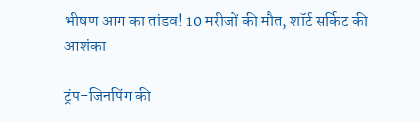भीषण आग का तांडव! 10 मरीजों की मौत, शॉर्ट सर्किट की आशंका

ट्रंप-जिनपिंग की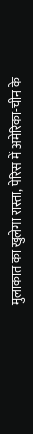मुलाकात का खुलेगा रास्ता, पेरिस में अमेरिका-चीन के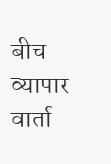बीच व्यापार वार्ता